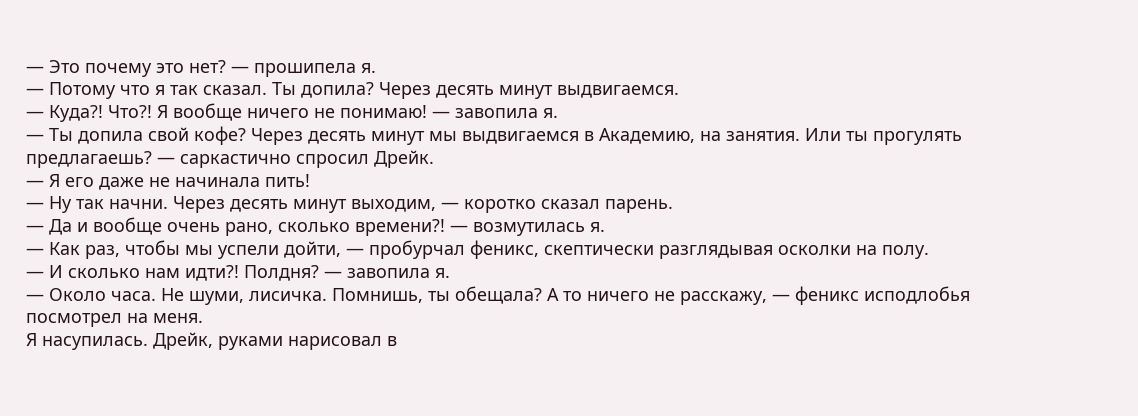— Это почему это нет? — прошипела я.
— Потому что я так сказал. Ты допила? Через десять минут выдвигаемся.
— Куда?! Что?! Я вообще ничего не понимаю! — завопила я.
— Ты допила свой кофе? Через десять минут мы выдвигаемся в Академию, на занятия. Или ты прогулять предлагаешь? — саркастично спросил Дрейк.
— Я его даже не начинала пить!
— Ну так начни. Через десять минут выходим, — коротко сказал парень.
— Да и вообще очень рано, сколько времени?! — возмутилась я.
— Как раз, чтобы мы успели дойти, — пробурчал феникс, скептически разглядывая осколки на полу.
— И сколько нам идти?! Полдня? — завопила я.
— Около часа. Не шуми, лисичка. Помнишь, ты обещала? А то ничего не расскажу, — феникс исподлобья посмотрел на меня.
Я насупилась. Дрейк, руками нарисовал в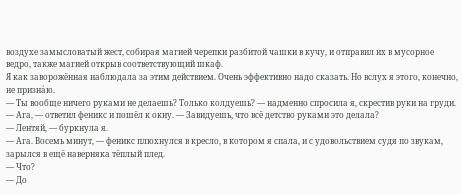воздухе замысловатый жест, собирая магией черепки разбитой чашки в кучу, и отправил их в мусорное ведро, также магией открыв соответствующий шкаф.
Я как заворожённая наблюдала за этим действием. Очень эффективно надо сказать. Но вслух я этого, конечно, не призна́ю.
— Ты вообще ничего руками не делаешь? Только колдуешь? — надменно спросила я, скрестив руки на груди.
— Ага, — ответил феникс и пошёл к окну. — Завидуешь, что всё детство руками это делала?
— Лентяй, — буркнула я.
— Ага. Восемь минут, — феникс плюхнулся в кресло, в котором я спала, и с удовольствием судя по звукам, зарылся в ещё наверняка тёплый плед.
— Что?
— До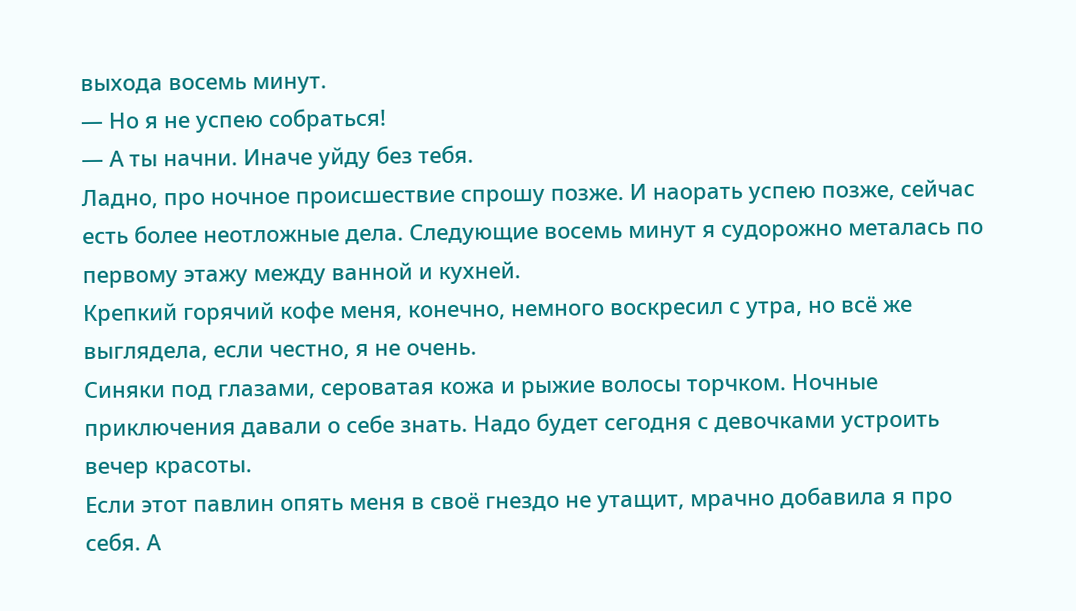выхода восемь минут.
— Но я не успею собраться!
— А ты начни. Иначе уйду без тебя.
Ладно, про ночное происшествие спрошу позже. И наорать успею позже, сейчас есть более неотложные дела. Следующие восемь минут я судорожно металась по первому этажу между ванной и кухней.
Крепкий горячий кофе меня, конечно, немного воскресил с утра, но всё же выглядела, если честно, я не очень.
Синяки под глазами, сероватая кожа и рыжие волосы торчком. Ночные приключения давали о себе знать. Надо будет сегодня с девочками устроить вечер красоты.
Если этот павлин опять меня в своё гнездо не утащит, мрачно добавила я про себя. А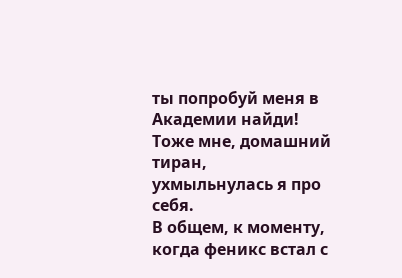ты попробуй меня в Академии найди! Тоже мне, домашний тиран, ухмыльнулась я про себя.
В общем, к моменту, когда феникс встал с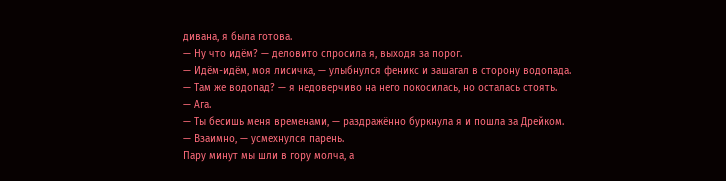дивана, я была готова.
— Ну что идём? — деловито спросила я, выходя за порог.
— Идём-идём, моя лисичка, — улыбнулся феникс и зашагал в сторону водопада.
— Там же водопад? — я недоверчиво на него покосилась, но осталась стоять.
— Ага.
— Ты бесишь меня временами, — раздражённо буркнула я и пошла за Дрейком.
— Взаимно, — усмехнулся парень.
Пару минут мы шли в гору молча, а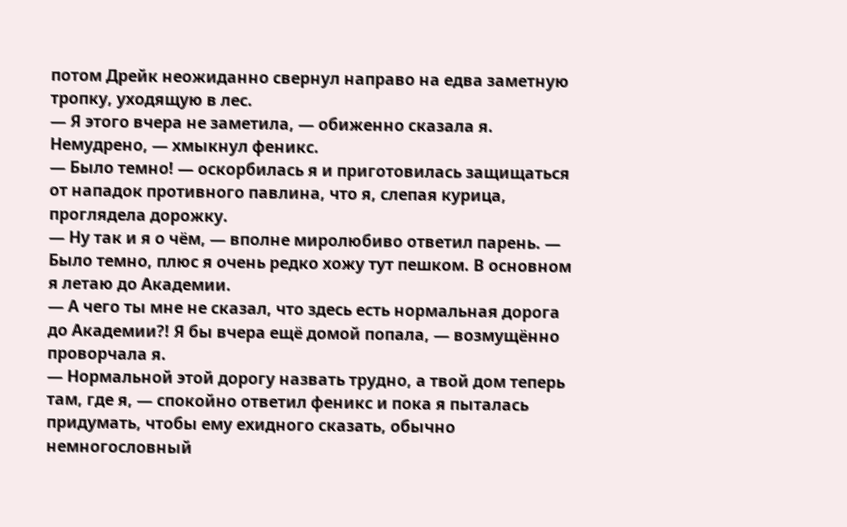потом Дрейк неожиданно свернул направо на едва заметную тропку, уходящую в лес.
— Я этого вчера не заметила, — обиженно сказала я.
Немудрено, — хмыкнул феникс.
— Было темно! — оскорбилась я и приготовилась защищаться от нападок противного павлина, что я, слепая курица, проглядела дорожку.
— Ну так и я о чём, — вполне миролюбиво ответил парень. — Было темно, плюс я очень редко хожу тут пешком. В основном я летаю до Академии.
— А чего ты мне не сказал, что здесь есть нормальная дорога до Академии?! Я бы вчера ещё домой попала, — возмущённо проворчала я.
— Нормальной этой дорогу назвать трудно, а твой дом теперь там, где я, — спокойно ответил феникс и пока я пыталась придумать, чтобы ему ехидного сказать, обычно немногословный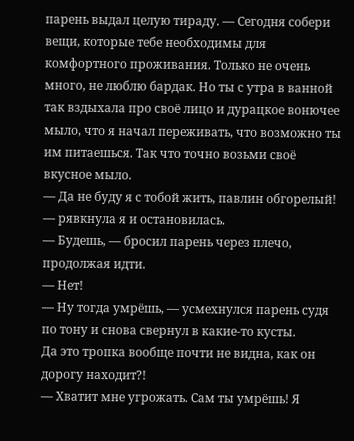парень выдал целую тираду. — Сегодня собери вещи, которые тебе необходимы для комфортного проживания. Только не очень много, не люблю бардак. Но ты с утра в ванной так вздыхала про своё лицо и дурацкое вонючее мыло, что я начал переживать, что возможно ты им питаешься. Так что точно возьми своё вкусное мыло.
— Да не буду я с тобой жить, павлин обгорелый! — рявкнула я и остановилась.
— Будешь, — бросил парень через плечо, продолжая идти.
— Нет!
— Ну тогда умрёшь, — усмехнулся парень судя по тону и снова свернул в какие-то кусты.
Да это тропка вообще почти не видна, как он дорогу находит?!
— Хватит мне угрожать. Сам ты умрёшь! Я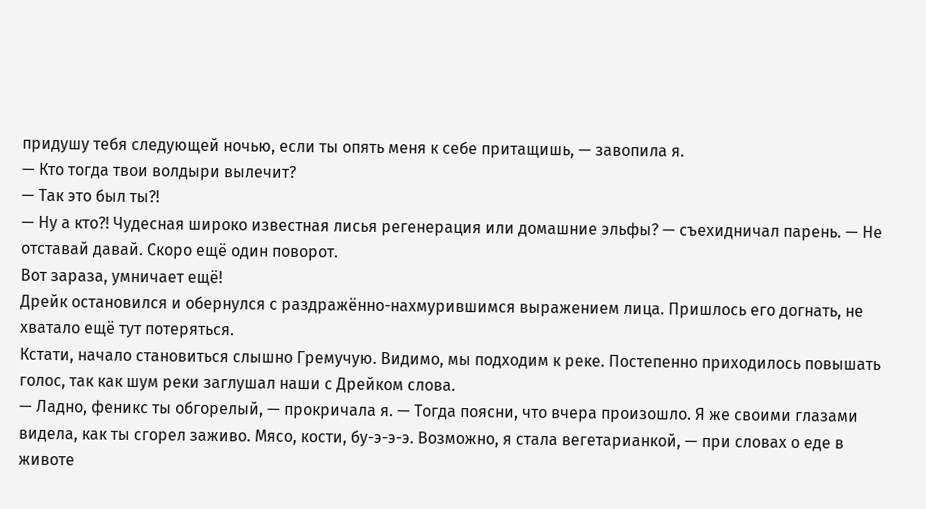придушу тебя следующей ночью, если ты опять меня к себе притащишь, — завопила я.
— Кто тогда твои волдыри вылечит?
— Так это был ты?!
— Ну а кто?! Чудесная широко известная лисья регенерация или домашние эльфы? — съехидничал парень. — Не отставай давай. Скоро ещё один поворот.
Вот зараза, умничает ещё!
Дрейк остановился и обернулся с раздражённо-нахмурившимся выражением лица. Пришлось его догнать, не хватало ещё тут потеряться.
Кстати, начало становиться слышно Гремучую. Видимо, мы подходим к реке. Постепенно приходилось повышать голос, так как шум реки заглушал наши с Дрейком слова.
— Ладно, феникс ты обгорелый, — прокричала я. — Тогда поясни, что вчера произошло. Я же своими глазами видела, как ты сгорел заживо. Мясо, кости, бу-э-э-э. Возможно, я стала вегетарианкой, — при словах о еде в животе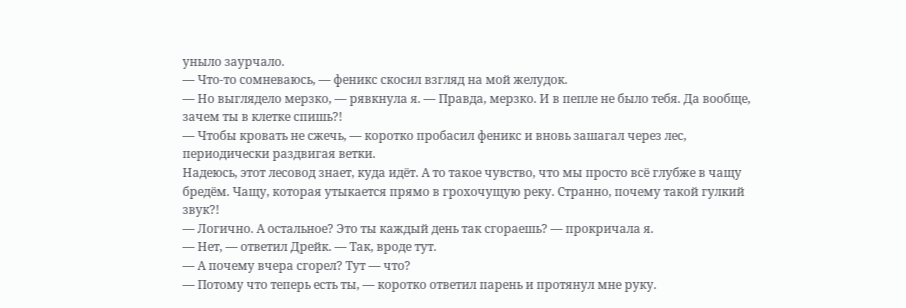уныло заурчало.
— Что-то сомневаюсь, — феникс скосил взгляд на мой желудок.
— Но выглядело мерзко, — рявкнула я. — Правда, мерзко. И в пепле не было тебя. Да вообще, зачем ты в клетке спишь?!
— Чтобы кровать не сжечь, — коротко пробасил феникс и вновь зашагал через лес, периодически раздвигая ветки.
Надеюсь, этот лесовод знает, куда идёт. А то такое чувство, что мы просто всё глубже в чащу бредём. Чащу, которая утыкается прямо в грохочущую реку. Странно, почему такой гулкий звук?!
— Логично. А остальное? Это ты каждый день так сгораешь? — прокричала я.
— Нет, — ответил Дрейк. — Так, вроде тут.
— А почему вчера сгорел? Тут — что?
— Потому что теперь есть ты, — коротко ответил парень и протянул мне руку.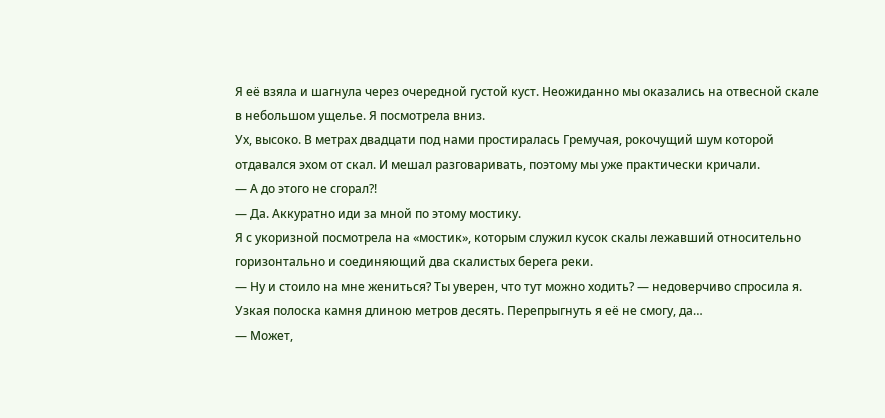Я её взяла и шагнула через очередной густой куст. Неожиданно мы оказались на отвесной скале в небольшом ущелье. Я посмотрела вниз.
Ух, высоко. В метрах двадцати под нами простиралась Гремучая, рокочущий шум которой отдавался эхом от скал. И мешал разговаривать, поэтому мы уже практически кричали.
— А до этого не сгорал?!
— Да. Аккуратно иди за мной по этому мостику.
Я с укоризной посмотрела на «мостик», которым служил кусок скалы лежавший относительно горизонтально и соединяющий два скалистых берега реки.
— Ну и стоило на мне жениться? Ты уверен, что тут можно ходить? — недоверчиво спросила я.
Узкая полоска камня длиною метров десять. Перепрыгнуть я её не смогу, да…
— Может,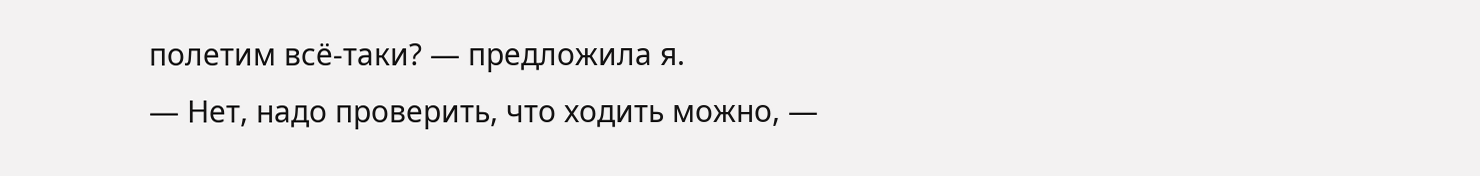полетим всё-таки? — предложила я.
— Нет, надо проверить, что ходить можно, —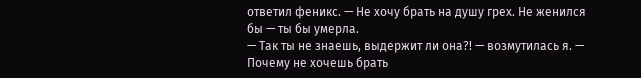ответил феникс. — Не хочу брать на душу грех. Не женился бы — ты бы умерла.
— Так ты не знаешь, выдержит ли она?! — возмутилась я. — Почему не хочешь брать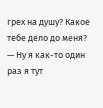грех на душу? Какое тебе дело до меня?
— Ну я как-то один раз я тут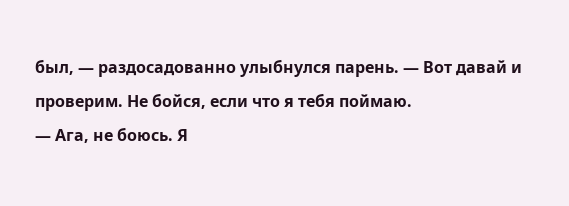был, — раздосадованно улыбнулся парень. — Вот давай и проверим. Не бойся, если что я тебя поймаю.
— Ага, не боюсь. Я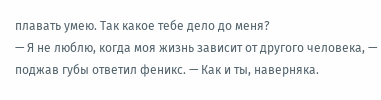плавать умею. Так какое тебе дело до меня?
— Я не люблю, когда моя жизнь зависит от другого человека, — поджав губы ответил феникс. — Как и ты, наверняка.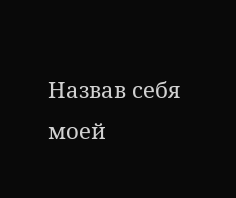Назвав себя моей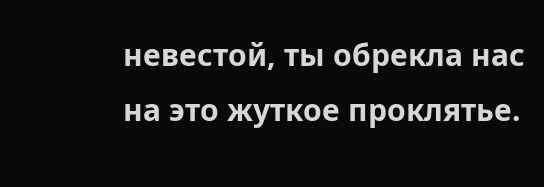невестой, ты обрекла нас на это жуткое проклятье.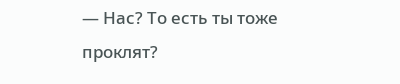— Нас? То есть ты тоже проклят?